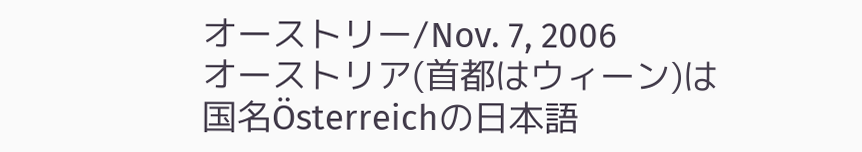オーストリー/Nov. 7, 2006
オーストリア(首都はウィーン)は国名Österreichの日本語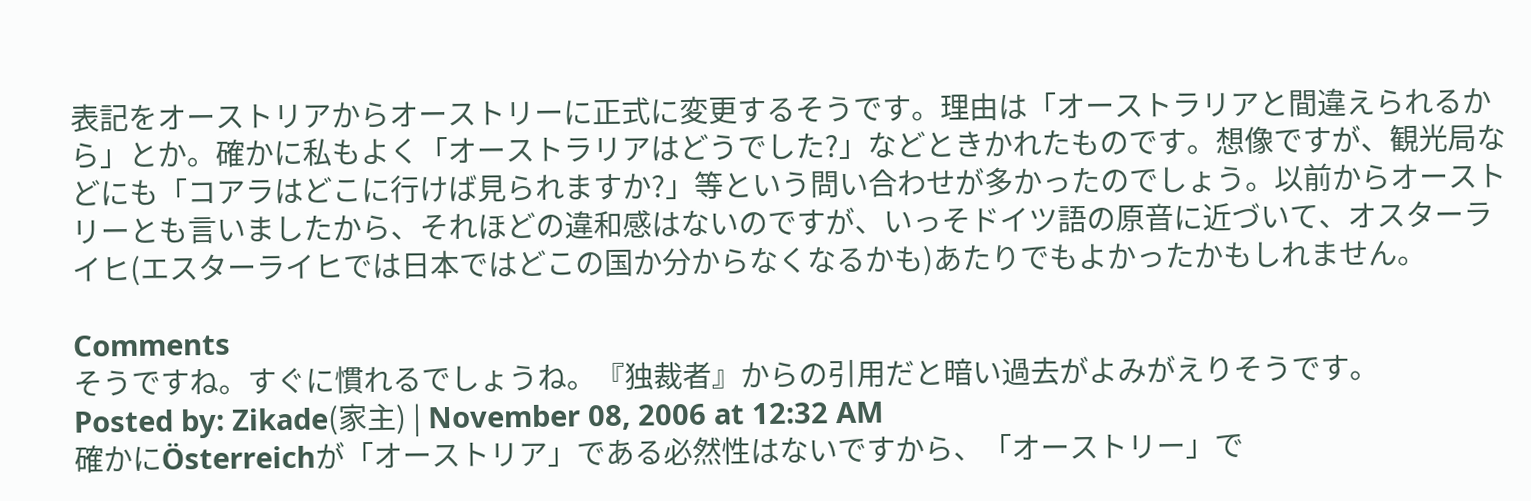表記をオーストリアからオーストリーに正式に変更するそうです。理由は「オーストラリアと間違えられるから」とか。確かに私もよく「オーストラリアはどうでした?」などときかれたものです。想像ですが、観光局などにも「コアラはどこに行けば見られますか?」等という問い合わせが多かったのでしょう。以前からオーストリーとも言いましたから、それほどの違和感はないのですが、いっそドイツ語の原音に近づいて、オスターライヒ(エスターライヒでは日本ではどこの国か分からなくなるかも)あたりでもよかったかもしれません。

Comments
そうですね。すぐに慣れるでしょうね。『独裁者』からの引用だと暗い過去がよみがえりそうです。
Posted by: Zikade(家主) | November 08, 2006 at 12:32 AM
確かにÖsterreichが「オーストリア」である必然性はないですから、「オーストリー」で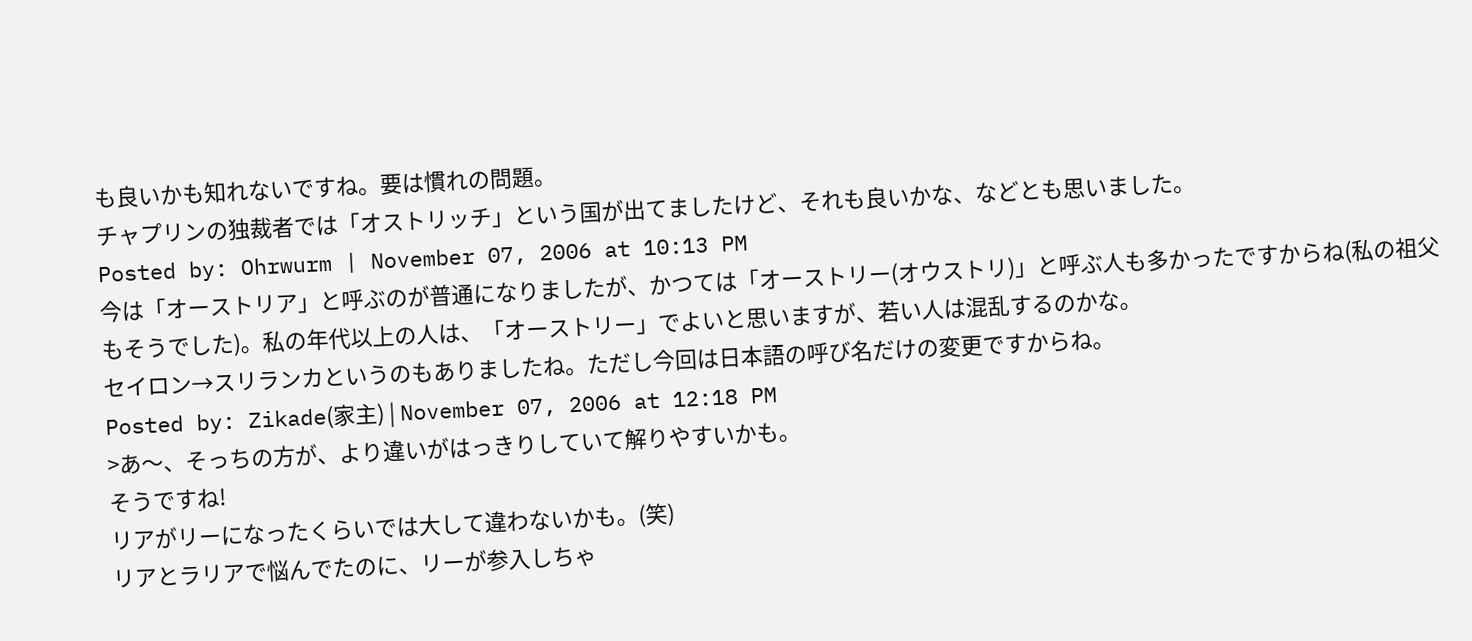も良いかも知れないですね。要は慣れの問題。
チャプリンの独裁者では「オストリッチ」という国が出てましたけど、それも良いかな、などとも思いました。
Posted by: Ohrwurm | November 07, 2006 at 10:13 PM
今は「オーストリア」と呼ぶのが普通になりましたが、かつては「オーストリー(オウストリ)」と呼ぶ人も多かったですからね(私の祖父もそうでした)。私の年代以上の人は、「オーストリー」でよいと思いますが、若い人は混乱するのかな。
セイロン→スリランカというのもありましたね。ただし今回は日本語の呼び名だけの変更ですからね。
Posted by: Zikade(家主) | November 07, 2006 at 12:18 PM
>あ〜、そっちの方が、より違いがはっきりしていて解りやすいかも。
そうですね!
リアがリーになったくらいでは大して違わないかも。(笑)
リアとラリアで悩んでたのに、リーが参入しちゃ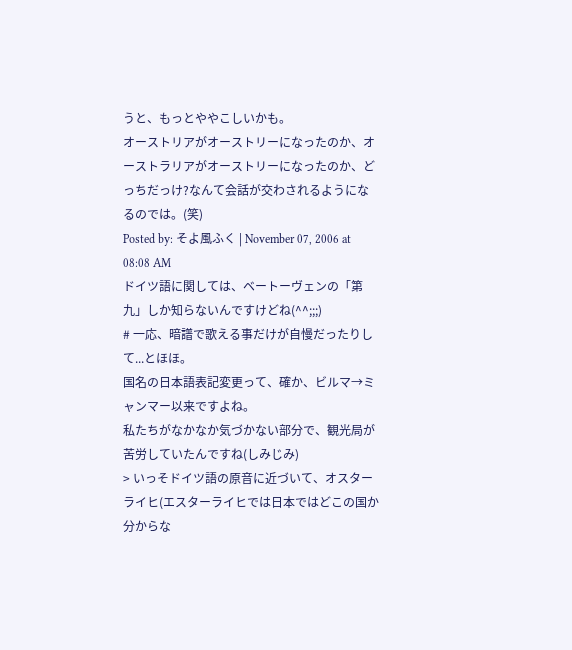うと、もっとややこしいかも。
オーストリアがオーストリーになったのか、オーストラリアがオーストリーになったのか、どっちだっけ?なんて会話が交わされるようになるのでは。(笑)
Posted by: そよ風ふく | November 07, 2006 at 08:08 AM
ドイツ語に関しては、ベートーヴェンの「第九」しか知らないんですけどね(^^;;;)
# 一応、暗譜で歌える事だけが自慢だったりして...とほほ。
国名の日本語表記変更って、確か、ビルマ→ミャンマー以来ですよね。
私たちがなかなか気づかない部分で、観光局が苦労していたんですね(しみじみ)
> いっそドイツ語の原音に近づいて、オスターライヒ(エスターライヒでは日本ではどこの国か分からな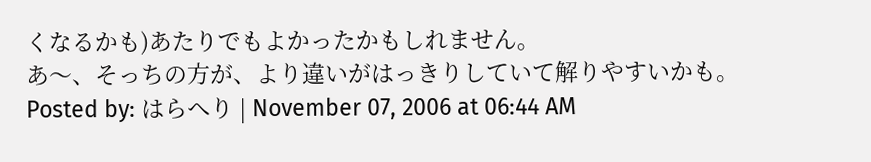くなるかも)あたりでもよかったかもしれません。
あ〜、そっちの方が、より違いがはっきりしていて解りやすいかも。
Posted by: はらへり | November 07, 2006 at 06:44 AM